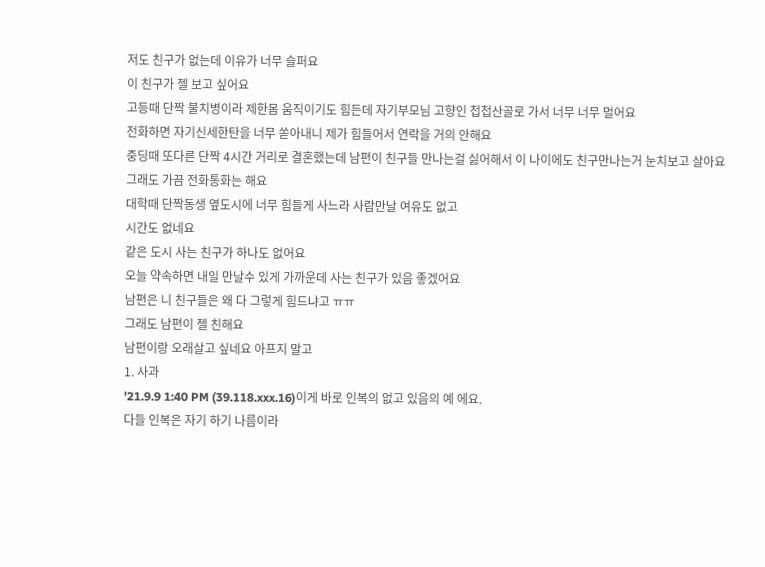저도 친구가 없는데 이유가 너무 슬퍼요
이 친구가 젤 보고 싶어요
고등때 단짝 불치병이라 제한몸 움직이기도 힘든데 자기부모님 고향인 첩첩산골로 가서 너무 너무 멀어요
전화하면 자기신세한탄을 너무 쏟아내니 제가 힘들어서 연락을 거의 안해요
중딩때 또다른 단짝 4시간 거리로 결혼했는데 남편이 친구들 만나는걸 싫어해서 이 나이에도 친구만나는거 눈치보고 살아요
그래도 가끔 전화통화는 해요
대학때 단짝동생 옆도시에 너무 힘들게 사느라 사람만날 여유도 없고
시간도 없네요
같은 도시 사는 친구가 하나도 없어요
오늘 약속하면 내일 만날수 있게 가까운데 사는 친구가 있음 좋겠어요
남편은 니 친구들은 왜 다 그렇게 힘드냐고 ㅠㅠ
그래도 남편이 젤 친해요
남편이랑 오래살고 싶네요 아프지 말고
1. 사과
'21.9.9 1:40 PM (39.118.xxx.16)이게 바로 인복의 없고 있음의 예 에요.
다들 인복은 자기 하기 나름이라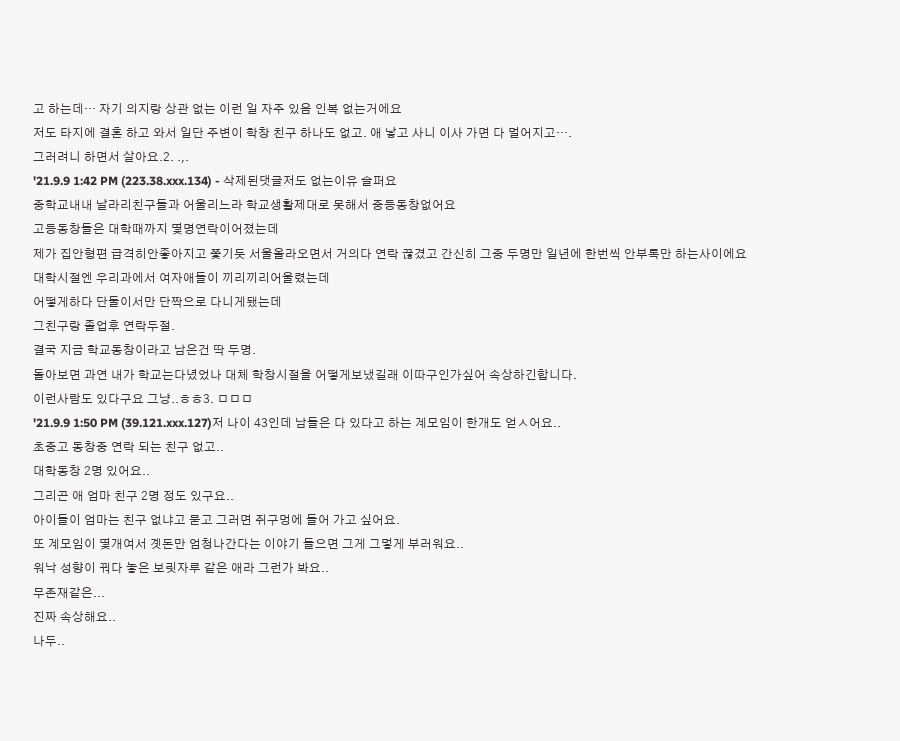고 하는데… 자기 의지랑 상관 없는 이런 일 자주 있음 인복 없는거에요
저도 타지에 결혼 하고 와서 일단 주변이 학창 친구 하나도 없고. 애 낳고 사니 이사 가면 다 멀어지고….
그러려니 하면서 살아요.2. .,.
'21.9.9 1:42 PM (223.38.xxx.134) - 삭제된댓글저도 없는이유 슬퍼요
중학교내내 날라리친구들과 어울리느라 학교생활제대로 못해서 중등동창없어요
고등동창들은 대학때까지 몇명연락이어졌는데
제가 집안형편 급격히안좋아지고 쫓기듯 서울올라오면서 거의다 연락 끊겼고 간신히 그중 두명만 일년에 한번씩 안부톡만 하는사이에요
대학시절엔 우리과에서 여자애들이 끼리끼리어울렸는데
어떻게하다 단둘이서만 단짝으로 다니게됐는데
그친구랑 졸업후 연락두절.
결국 지금 학교동창이라고 남은건 딱 두명.
돌아보면 과연 내가 학교는다녔었나 대체 학창시절을 어떻게보냈길래 이따구인가싶어 속상하긴합니다.
이런사람도 있다구요 그냥..ㅎㅎ3. ㅁㅁㅁ
'21.9.9 1:50 PM (39.121.xxx.127)저 나이 43인데 남들은 다 있다고 하는 계모임이 한개도 얻ㅅ어요..
초중고 동창중 연락 되는 친구 없고..
대학동창 2명 있어요..
그리곤 애 엄마 친구 2명 정도 있구요..
아이들이 엄마는 친구 없냐고 묻고 그러면 쥐구멍에 들어 가고 싶어요.
또 계모임이 몇개여서 곗돈만 엄청나간다는 이야기 들으면 그게 그멓게 부러워요..
워낙 성향이 꿔다 놓은 보릿자루 같은 애라 그런가 봐요..
무존재같은...
진짜 속상해요..
나두..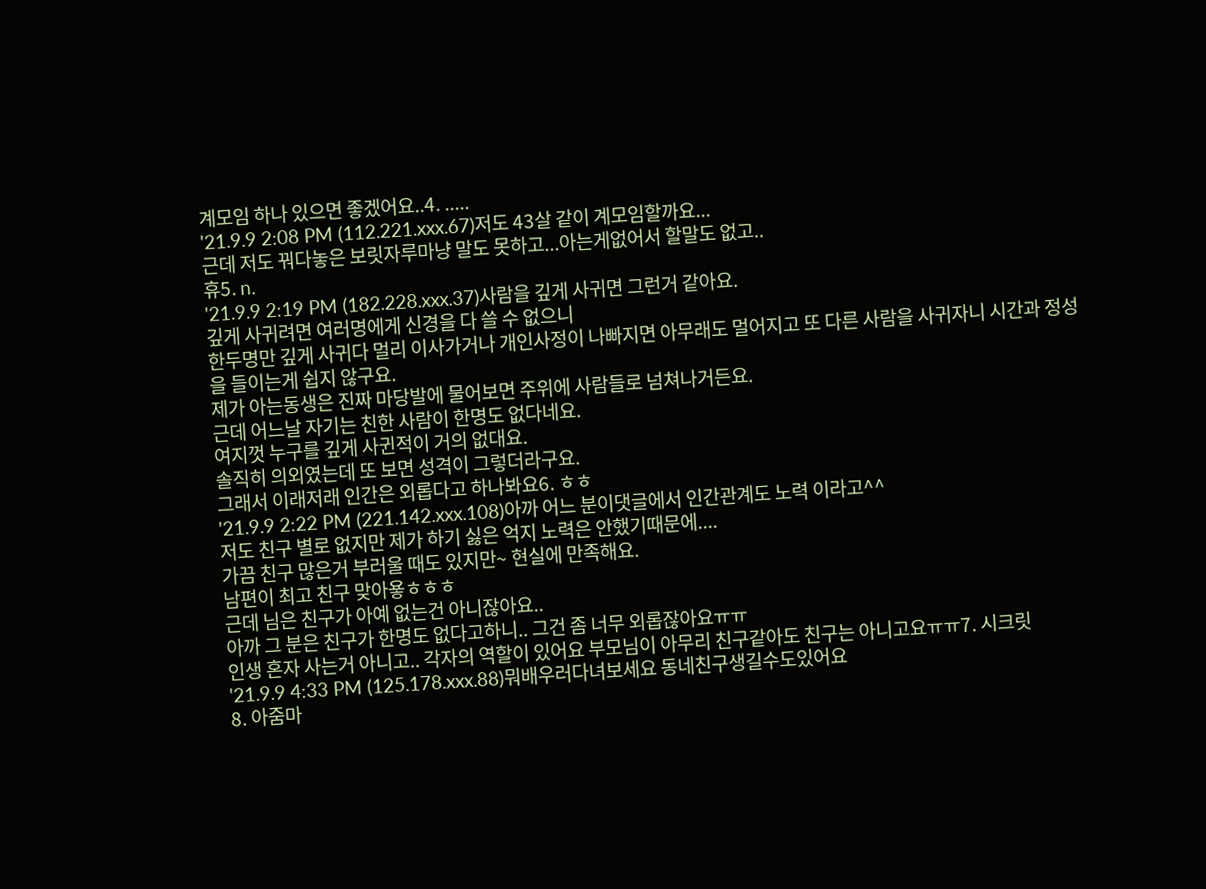계모임 하나 있으면 좋겠어요..4. .....
'21.9.9 2:08 PM (112.221.xxx.67)저도 43살 같이 계모임할까요...
근데 저도 꿔다놓은 보릿자루마냥 말도 못하고...아는게없어서 할말도 없고..
휴5. n.
'21.9.9 2:19 PM (182.228.xxx.37)사람을 깊게 사귀면 그런거 같아요.
깊게 사귀려면 여러명에게 신경을 다 쓸 수 없으니
한두명만 깊게 사귀다 멀리 이사가거나 개인사정이 나빠지면 아무래도 멀어지고 또 다른 사람을 사귀자니 시간과 정성을 들이는게 쉽지 않구요.
제가 아는동생은 진짜 마당발에 물어보면 주위에 사람들로 넘쳐나거든요.
근데 어느날 자기는 친한 사람이 한명도 없다네요.
여지껏 누구를 깊게 사귄적이 거의 없대요.
솔직히 의외였는데 또 보면 성격이 그렇더라구요.
그래서 이래저래 인간은 외롭다고 하나봐요6. ㅎㅎ
'21.9.9 2:22 PM (221.142.xxx.108)아까 어느 분이댓글에서 인간관계도 노력 이라고^^
저도 친구 별로 없지만 제가 하기 싫은 억지 노력은 안했기때문에....
가끔 친구 많은거 부러울 때도 있지만~ 현실에 만족해요.
남편이 최고 친구 맞아욯ㅎㅎㅎ
근데 님은 친구가 아예 없는건 아니잖아요..
아까 그 분은 친구가 한명도 없다고하니.. 그건 좀 너무 외롭잖아요ㅠㅠ
인생 혼자 사는거 아니고.. 각자의 역할이 있어요 부모님이 아무리 친구같아도 친구는 아니고요ㅠㅠ7. 시크릿
'21.9.9 4:33 PM (125.178.xxx.88)뭐배우러다녀보세요 동네친구생길수도있어요
8. 아줌마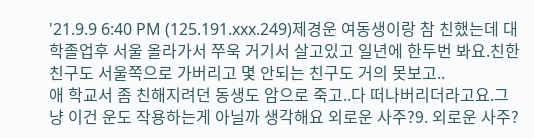'21.9.9 6:40 PM (125.191.xxx.249)제경운 여동생이랑 참 친했는데 대학졸업후 서울 올라가서 쭈욱 거기서 살고있고 일년에 한두번 봐요.친한 친구도 서울쪽으로 가버리고 몇 안되는 친구도 거의 못보고..
애 학교서 좀 친해지려던 동생도 암으로 죽고..다 떠나버리더라고요.그냥 이건 운도 작용하는게 아닐까 생각해요 외로운 사주?9. 외로운 사주?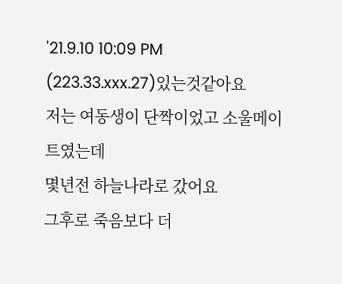'21.9.10 10:09 PM (223.33.xxx.27)있는것같아요
저는 여동생이 단짝이었고 소울메이트였는데
몇년전 하늘나라로 갔어요
그후로 죽음보다 더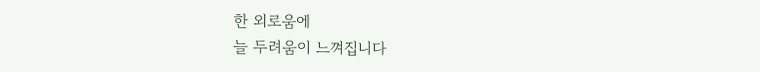한 외로움에
늘 두려움이 느껴집니다